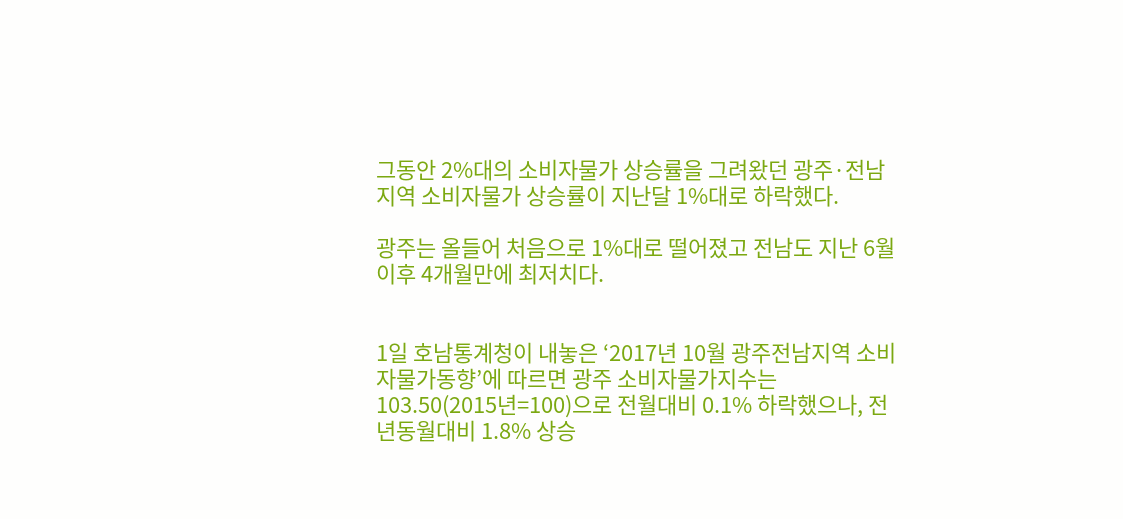그동안 2%대의 소비자물가 상승률을 그려왔던 광주·전남지역 소비자물가 상승률이 지난달 1%대로 하락했다.

광주는 올들어 처음으로 1%대로 떨어졌고 전남도 지난 6월 이후 4개월만에 최저치다.


1일 호남통계청이 내놓은 ‘2017년 10월 광주전남지역 소비자물가동향’에 따르면 광주 소비자물가지수는 103.50(2015년=100)으로 전월대비 0.1% 하락했으나, 전년동월대비 1.8% 상승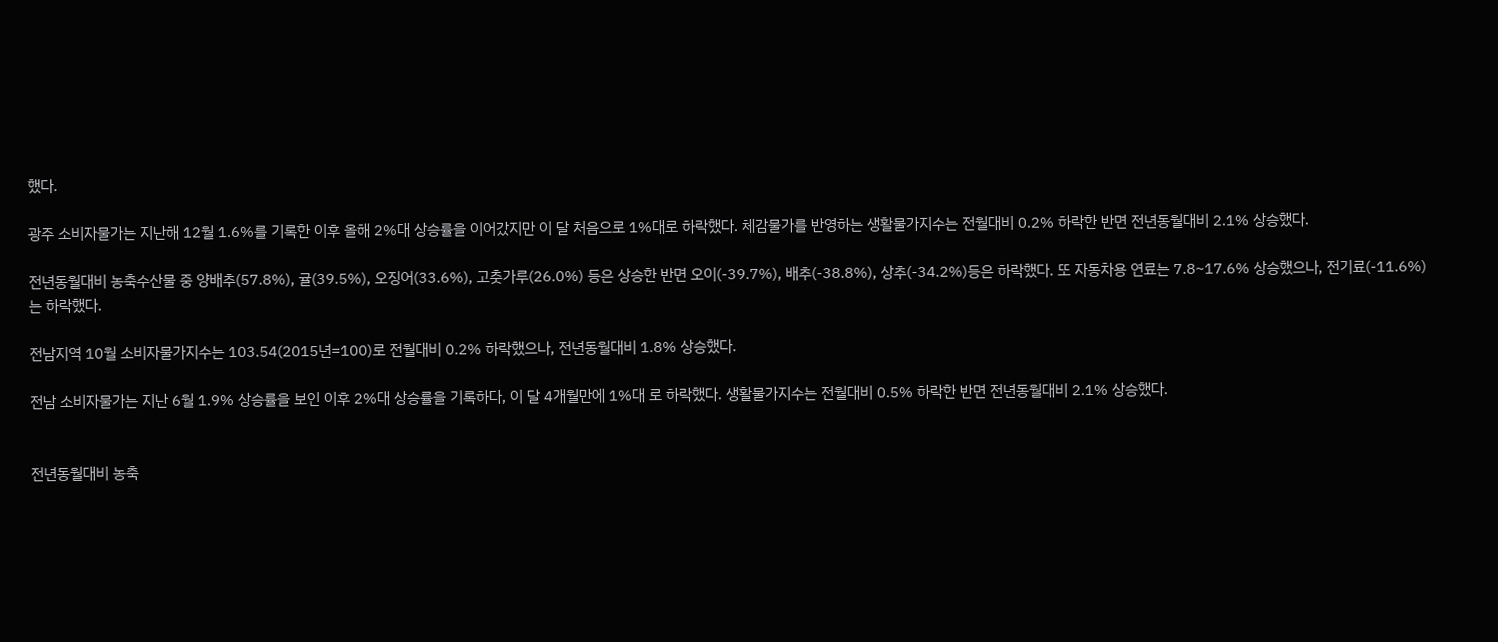했다.

광주 소비자물가는 지난해 12월 1.6%를 기록한 이후 올해 2%대 상승률을 이어갔지만 이 달 처음으로 1%대로 하락했다. 체감물가를 반영하는 생활물가지수는 전월대비 0.2% 하락한 반면 전년동월대비 2.1% 상승했다.

전년동월대비 농축수산물 중 양배추(57.8%), 귤(39.5%), 오징어(33.6%), 고춧가루(26.0%) 등은 상승한 반면 오이(-39.7%), 배추(-38.8%), 상추(-34.2%)등은 하락했다. 또 자동차용 연료는 7.8~17.6% 상승했으나, 전기료(-11.6%)는 하락했다.

전남지역 10월 소비자물가지수는 103.54(2015년=100)로 전월대비 0.2% 하락했으나, 전년동월대비 1.8% 상승했다.

전남 소비자물가는 지난 6월 1.9% 상승률을 보인 이후 2%대 상승률을 기록하다, 이 달 4개월만에 1%대 로 하락했다. 생활물가지수는 전월대비 0.5% 하락한 반면 전년동월대비 2.1% 상승했다.


전년동월대비 농축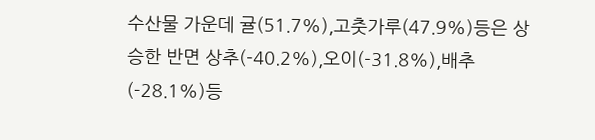수산물 가운데 귤(51.7%),고춧가루(47.9%)등은 상승한 반면 상추(-40.2%),오이(-31.8%),배추(-28.1%)등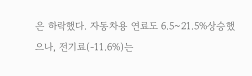은 하락했다. 자동차용 연료도 6.5~21.5%상승했으나, 전기료(-11.6%)는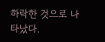하락한 것으로 나타났다.